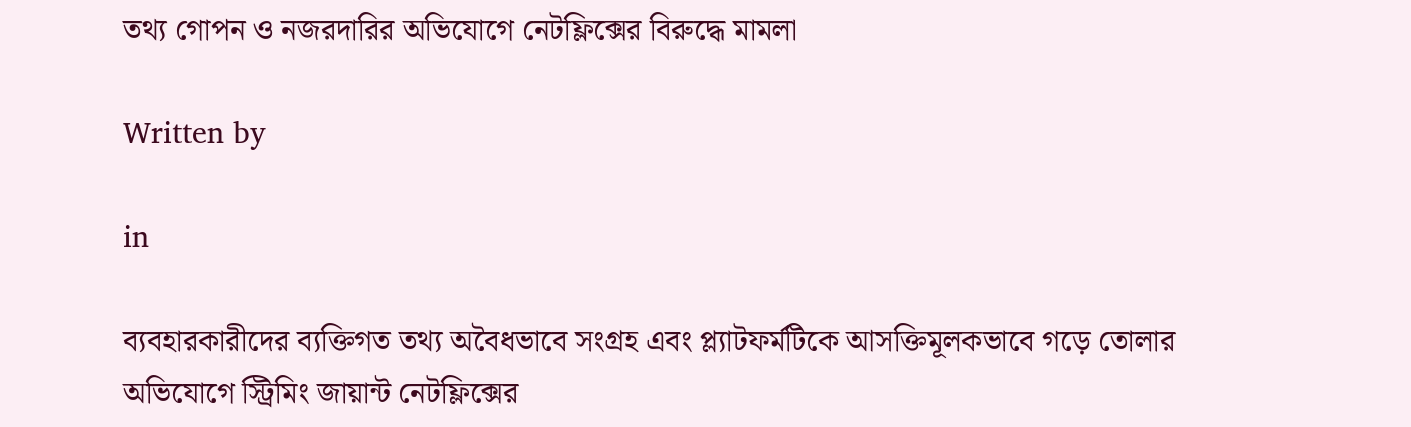তথ্য গোপন ও নজরদারির অভিযোগে নেটফ্লিক্সের বিরুদ্ধে মামলা

Written by

in

ব্যবহারকারীদের ব্যক্তিগত তথ্য অবৈধভাবে সংগ্রহ এবং প্ল্যাটফর্মটিকে আসক্তিমূলকভাবে গড়ে তোলার অভিযোগে স্ট্রিমিং জায়ান্ট নেটফ্লিক্সের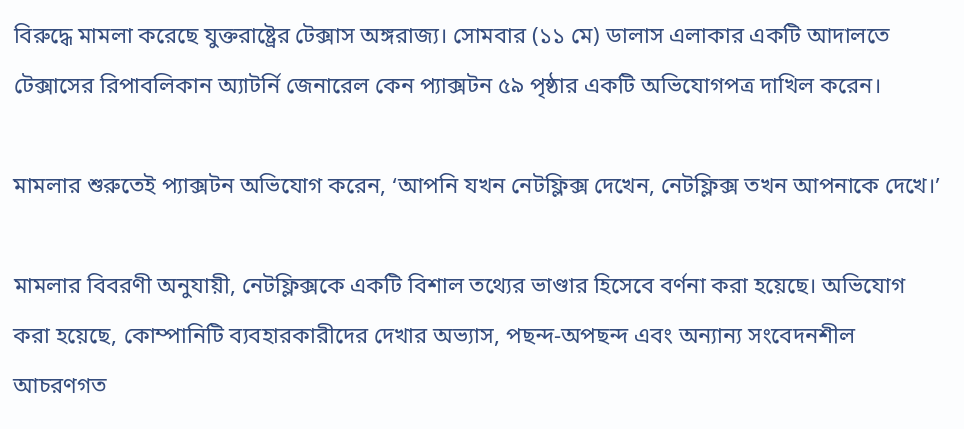বিরুদ্ধে মামলা করেছে যুক্তরাষ্ট্রের টেক্সাস অঙ্গরাজ্য। সোমবার (১১ মে) ডালাস এলাকার একটি আদালতে টেক্সাসের রিপাবলিকান অ্যাটর্নি জেনারেল কেন প্যাক্সটন ৫৯ পৃষ্ঠার একটি অভিযোগপত্র দাখিল করেন।

মামলার শুরুতেই প্যাক্সটন অভিযোগ করেন, ‘আপনি যখন নেটফ্লিক্স দেখেন, নেটফ্লিক্স তখন আপনাকে দেখে।’

মামলার বিবরণী অনুযায়ী, নেটফ্লিক্সকে একটি বিশাল তথ্যের ভাণ্ডার হিসেবে বর্ণনা করা হয়েছে। অভিযোগ করা হয়েছে, কোম্পানিটি ব্যবহারকারীদের দেখার অভ্যাস, পছন্দ-অপছন্দ এবং অন্যান্য সংবেদনশীল আচরণগত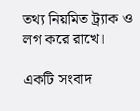তথ্য নিয়মিত ট্র্যাক ও লগ করে রাখে।

একটি সংবাদ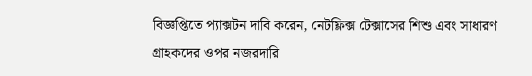বিজ্ঞপ্তিতে প্যাক্সটন দাবি করেন, নেটফ্লিক্স টেক্সাসের শিশু এবং সাধারণ গ্রাহকদের ওপর নজরদারি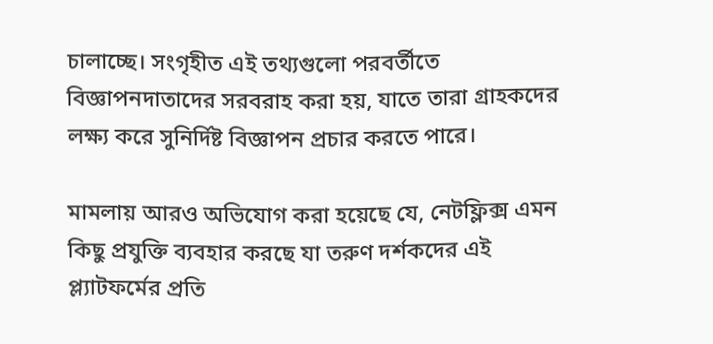চালাচ্ছে। সংগৃহীত এই তথ্যগুলো পরবর্তীতে বিজ্ঞাপনদাতাদের সরবরাহ করা হয়, যাতে তারা গ্রাহকদের লক্ষ্য করে সুনির্দিষ্ট বিজ্ঞাপন প্রচার করতে পারে।

মামলায় আরও অভিযোগ করা হয়েছে যে, নেটফ্লিক্স এমন কিছু প্রযুক্তি ব্যবহার করছে যা তরুণ দর্শকদের এই প্ল্যাটফর্মের প্রতি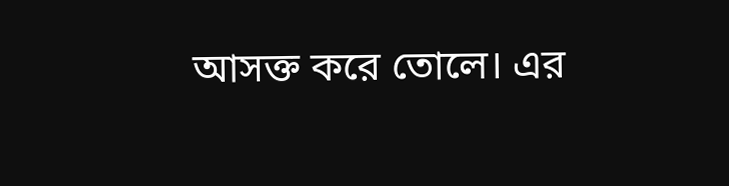আসক্ত করে তোলে। এর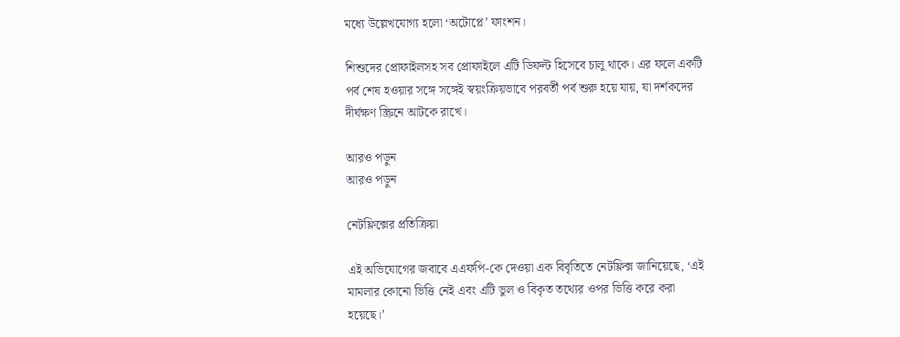মধ্যে উল্লেখযোগ্য হলো ‘অটোপ্লে’ ফাংশন।

শিশুদের প্রোফাইলসহ সব প্রোফাইলে এটি ডিফল্ট হিসেবে চালু থাকে। এর ফলে একটি পর্ব শেষ হওয়ার সঙ্গে সঙ্গেই স্বয়ংক্রিয়ভাবে পরবর্তী পর্ব শুরু হয়ে যায়, যা দর্শকদের দীর্ঘক্ষণ স্ক্রিনে আটকে রাখে।

আরও পড়ুন
আরও পড়ুন

নেটফ্লিক্সের প্রতিক্রিয়া

এই অভিযোগের জবাবে এএফপি-কে দেওয়া এক বিবৃতিতে নেটফ্লিক্স জানিয়েছে, ‘এই মামলার কোনো ভিত্তি নেই এবং এটি ভুল ও বিকৃত তথ্যের ওপর ভিত্তি করে করা হয়েছে।’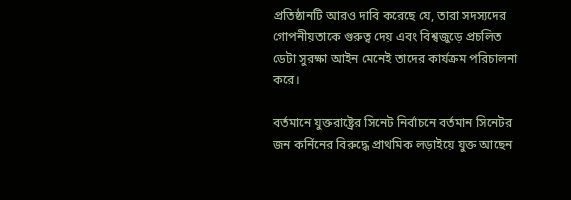প্রতিষ্ঠানটি আরও দাবি করেছে যে, তারা সদস্যদের গোপনীয়তাকে গুরুত্ব দেয় এবং বিশ্বজুড়ে প্রচলিত ডেটা সুরক্ষা আইন মেনেই তাদের কার্যক্রম পরিচালনা করে।

বর্তমানে যুক্তরাষ্ট্রের সিনেট নির্বাচনে বর্তমান সিনেটর জন কর্নিনের বিরুদ্ধে প্রাথমিক লড়াইয়ে যুক্ত আছেন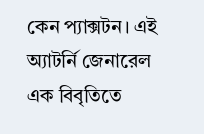কেন প্যাক্সটন। এই অ্যাটর্নি জেনারেল এক বিবৃতিতে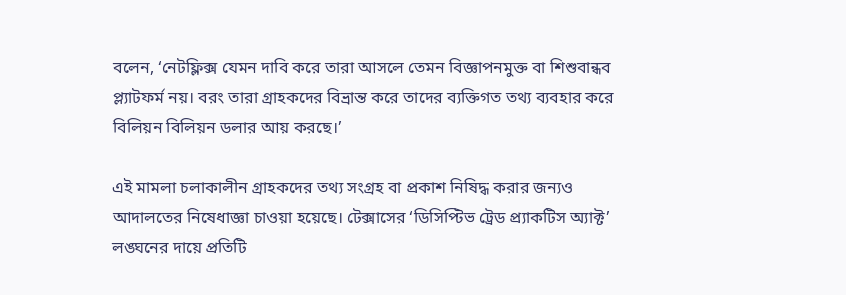বলেন, ‘নেটফ্লিক্স যেমন দাবি করে তারা আসলে তেমন বিজ্ঞাপনমুক্ত বা শিশুবান্ধব প্ল্যাটফর্ম নয়। বরং তারা গ্রাহকদের বিভ্রান্ত করে তাদের ব্যক্তিগত তথ্য ব্যবহার করে বিলিয়ন বিলিয়ন ডলার আয় করছে।’

এই মামলা চলাকালীন গ্রাহকদের তথ্য সংগ্রহ বা প্রকাশ নিষিদ্ধ করার জন্যও আদালতের নিষেধাজ্ঞা চাওয়া হয়েছে। টেক্সাসের ‘ডিসিপ্টিভ ট্রেড প্র্যাকটিস অ্যাক্ট’ লঙ্ঘনের দায়ে প্রতিটি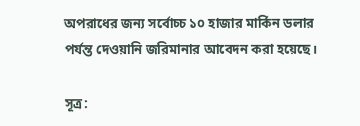অপরাধের জন্য সর্বোচ্চ ১০ হাজার মার্কিন ডলার পর্যন্ত দেওয়ানি জরিমানার আবেদন করা হয়েছে।

সূত্র: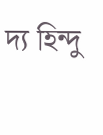দ্য হিন্দু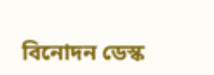বিনোদন ডেস্ক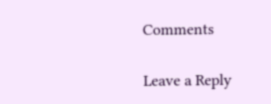Comments

Leave a Reply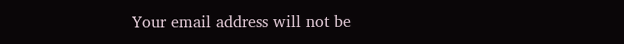Your email address will not be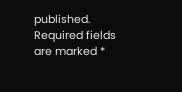published. Required fields are marked *